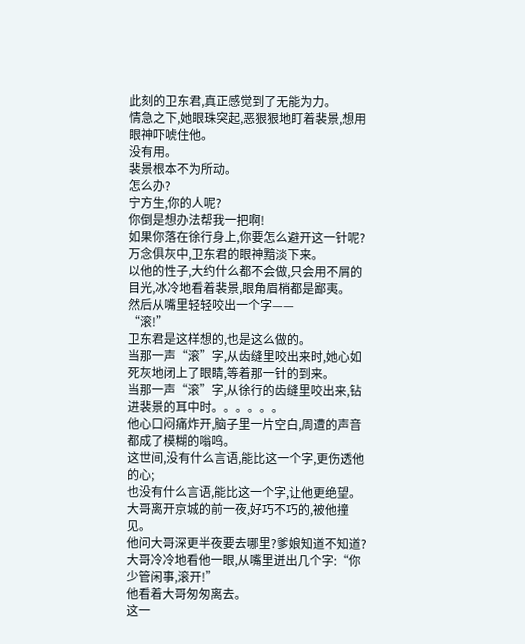此刻的卫东君,真正感觉到了无能为力。
情急之下,她眼珠突起,恶狠狠地盯着裴景,想用眼神吓唬住他。
没有用。
裴景根本不为所动。
怎么办?
宁方生,你的人呢?
你倒是想办法帮我一把啊!
如果你落在徐行身上,你要怎么避开这一针呢?
万念俱灰中,卫东君的眼神黯淡下来。
以他的性子,大约什么都不会做,只会用不屑的目光,冰冷地看着裴景,眼角眉梢都是鄙夷。
然后从嘴里轻轻咬出一个字——
“滚!”
卫东君是这样想的,也是这么做的。
当那一声“滚”字,从齿缝里咬出来时,她心如死灰地闭上了眼睛,等着那一针的到来。
当那一声“滚”字,从徐行的齿缝里咬出来,钻进裴景的耳中时。。。。。。
他心口闷痛炸开,脑子里一片空白,周遭的声音都成了模糊的嗡鸣。
这世间,没有什么言语,能比这一个字,更伤透他的心;
也没有什么言语,能比这一个字,让他更绝望。
大哥离开京城的前一夜,好巧不巧的,被他撞见。
他问大哥深更半夜要去哪里?爹娘知道不知道?
大哥冷冷地看他一眼,从嘴里迸出几个字:“你少管闲事,滚开!”
他看着大哥匆匆离去。
这一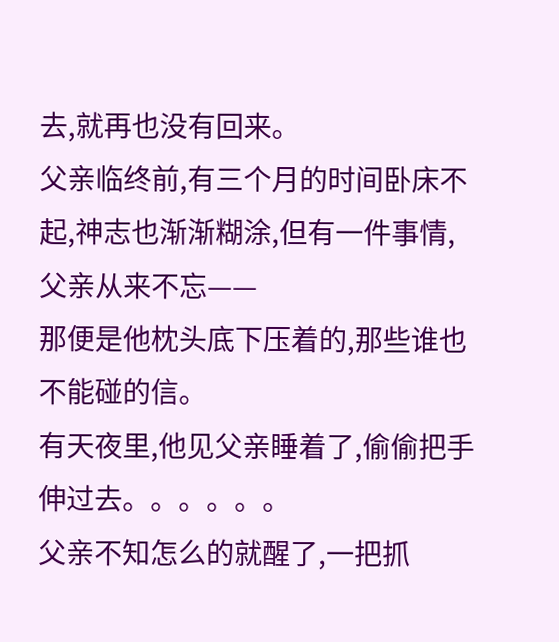去,就再也没有回来。
父亲临终前,有三个月的时间卧床不起,神志也渐渐糊涂,但有一件事情,父亲从来不忘——
那便是他枕头底下压着的,那些谁也不能碰的信。
有天夜里,他见父亲睡着了,偷偷把手伸过去。。。。。。
父亲不知怎么的就醒了,一把抓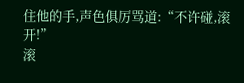住他的手,声色俱厉骂道:“不许碰,滚开!”
滚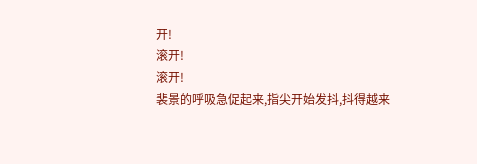开!
滚开!
滚开!
裴景的呼吸急促起来,指尖开始发抖,抖得越来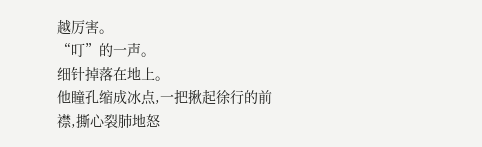越厉害。
“叮”的一声。
细针掉落在地上。
他瞳孔缩成冰点,一把揪起徐行的前襟,撕心裂肺地怒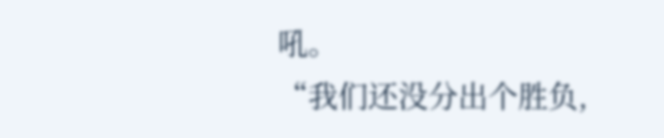吼。
“我们还没分出个胜负,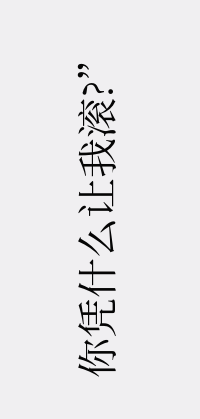你凭什么让我滚?”